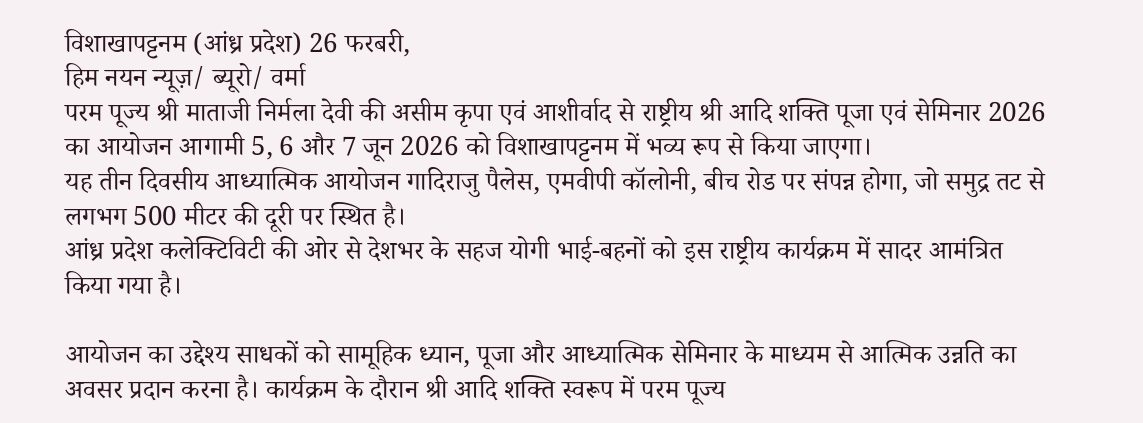विशाखापट्टनम (आंध्र प्रदेश) 26 फरबरी,
हिम नयन न्यूज़/ ब्यूरो/ वर्मा
परम पूज्य श्री माताजी निर्मला देवी की असीम कृपा एवं आशीर्वाद से राष्ट्रीय श्री आदि शक्ति पूजा एवं सेमिनार 2026 का आयोजन आगामी 5, 6 और 7 जून 2026 को विशाखापट्टनम में भव्य रूप से किया जाएगा।
यह तीन दिवसीय आध्यात्मिक आयोजन गादिराजु पैलेस, एमवीपी कॉलोनी, बीच रोड पर संपन्न होगा, जो समुद्र तट से लगभग 500 मीटर की दूरी पर स्थित है।
आंध्र प्रदेश कलेक्टिविटी की ओर से देशभर के सहज योगी भाई-बहनों को इस राष्ट्रीय कार्यक्रम में सादर आमंत्रित किया गया है।

आयोजन का उद्देश्य साधकों को सामूहिक ध्यान, पूजा और आध्यात्मिक सेमिनार के माध्यम से आत्मिक उन्नति का अवसर प्रदान करना है। कार्यक्रम के दौरान श्री आदि शक्ति स्वरूप में परम पूज्य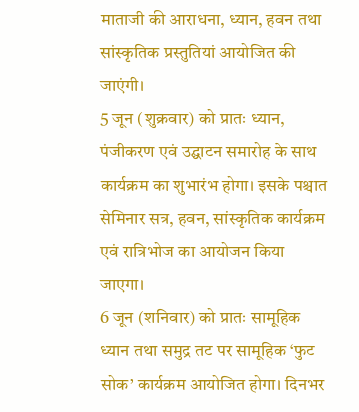माताजी की आराधना, ध्यान, हवन तथा सांस्कृतिक प्रस्तुतियां आयोजित की जाएंगी।
5 जून (शुक्रवार) को प्रातः ध्यान, पंजीकरण एवं उद्घाटन समारोह के साथ कार्यक्रम का शुभारंभ होगा। इसके पश्चात सेमिनार सत्र, हवन, सांस्कृतिक कार्यक्रम एवं रात्रिभोज का आयोजन किया जाएगा।
6 जून (शनिवार) को प्रातः सामूहिक ध्यान तथा समुद्र तट पर सामूहिक ‘फुट सोक’ कार्यक्रम आयोजित होगा। दिनभर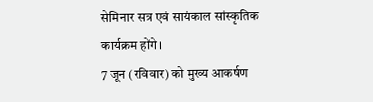सेमिनार सत्र एवं सायंकाल सांस्कृतिक कार्यक्रम होंगे।
7 जून (रविवार) को मुख्य आकर्षण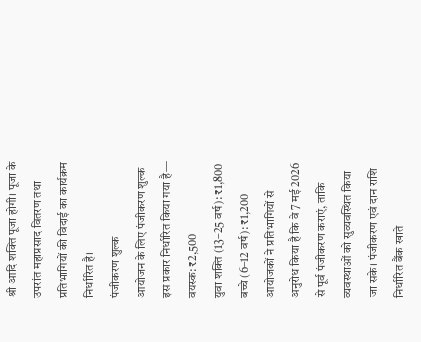श्री आदि शक्ति पूजा होगी। पूजा के उपरांत महाप्रसाद वितरण तथा प्रतिभागियों की विदाई का कार्यक्रम निर्धारित है।
पंजीकरण शुल्क
आयोजन के लिए पंजीकरण शुल्क इस प्रकार निर्धारित किया गया है—
वयस्क: ₹2,500
युवा शक्ति (13–25 वर्ष): ₹1,800
बच्चे (6–12 वर्ष): ₹1,200
आयोजकों ने प्रतिभागियों से अनुरोध किया है कि वे 7 मई 2026 से पूर्व पंजीकरण कराएं, ताकि व्यवस्थाओं को सुव्यवस्थित किया जा सके। पंजीकरण एवं दान राशि निर्धारित बैंक खाते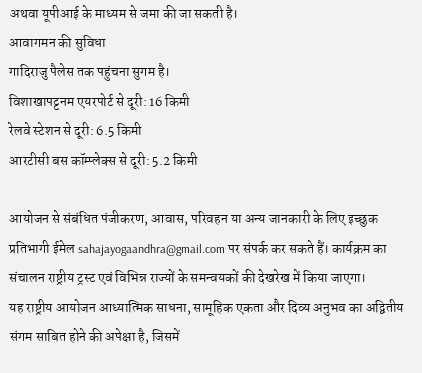अथवा यूपीआई के माध्यम से जमा की जा सकती है।
आवागमन की सुविधा
गादिराजु पैलेस तक पहुंचना सुगम है।
विशाखापट्टनम एयरपोर्ट से दूरी: 16 किमी
रेलवे स्टेशन से दूरी: 6.5 किमी
आरटीसी बस कॉम्प्लेक्स से दूरी: 5.2 किमी

आयोजन से संबंधित पंजीकरण, आवास, परिवहन या अन्य जानकारी के लिए इच्छुक प्रतिभागी ईमेल sahajayogaandhra@gmail.com पर संपर्क कर सकते हैं। कार्यक्रम का संचालन राष्ट्रीय ट्रस्ट एवं विभिन्न राज्यों के समन्वयकों की देखरेख में किया जाएगा।
यह राष्ट्रीय आयोजन आध्यात्मिक साधना, सामूहिक एकता और दिव्य अनुभव का अद्वितीय संगम साबित होने की अपेक्षा है, जिसमें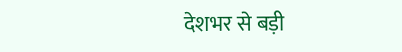देशभर से बड़ी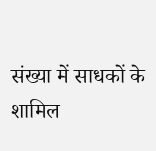संख्या में साधकों के शामिल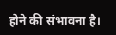होने की संभावना है।